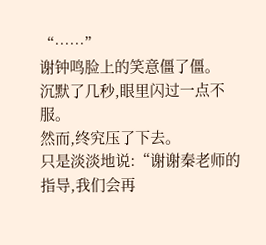“……”
谢钟鸣脸上的笑意僵了僵。
沉默了几秒,眼里闪过一点不服。
然而,终究压了下去。
只是淡淡地说:“谢谢秦老师的指导,我们会再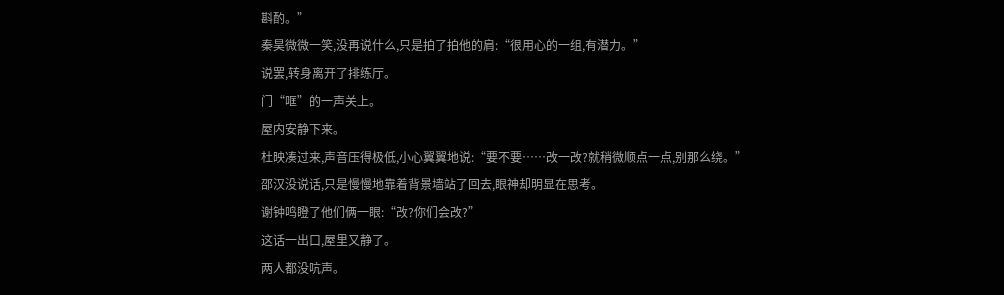斟酌。”
秦昊微微一笑,没再说什么,只是拍了拍他的肩:“很用心的一组,有潜力。”
说罢,转身离开了排练厅。
门“哐”的一声关上。
屋内安静下来。
杜映凑过来,声音压得极低,小心翼翼地说:“要不要……改一改?就稍微顺点一点,别那么绕。”
邵汉没说话,只是慢慢地靠着背景墙站了回去,眼神却明显在思考。
谢钟鸣瞪了他们俩一眼:“改?你们会改?”
这话一出口,屋里又静了。
两人都没吭声。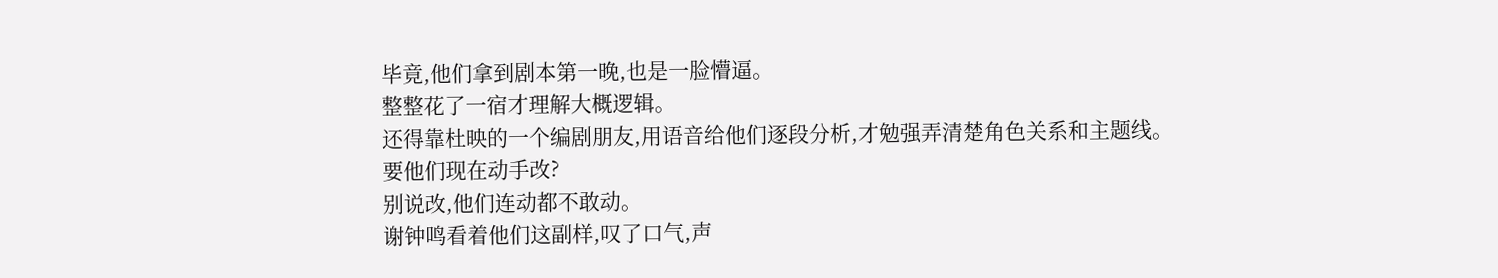毕竟,他们拿到剧本第一晚,也是一脸懵逼。
整整花了一宿才理解大概逻辑。
还得靠杜映的一个编剧朋友,用语音给他们逐段分析,才勉强弄清楚角色关系和主题线。
要他们现在动手改?
别说改,他们连动都不敢动。
谢钟鸣看着他们这副样,叹了口气,声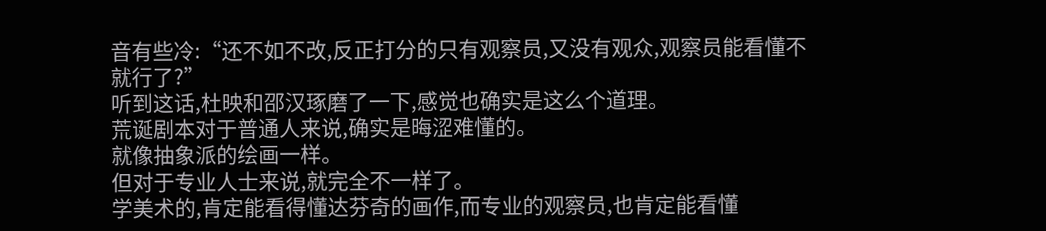音有些冷:“还不如不改,反正打分的只有观察员,又没有观众,观察员能看懂不就行了?”
听到这话,杜映和邵汉琢磨了一下,感觉也确实是这么个道理。
荒诞剧本对于普通人来说,确实是晦涩难懂的。
就像抽象派的绘画一样。
但对于专业人士来说,就完全不一样了。
学美术的,肯定能看得懂达芬奇的画作,而专业的观察员,也肯定能看懂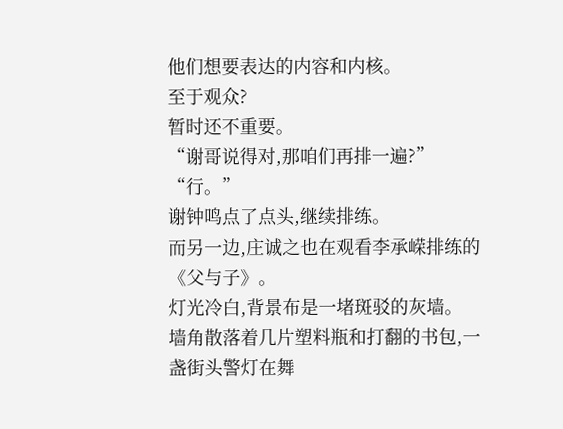他们想要表达的内容和内核。
至于观众?
暂时还不重要。
“谢哥说得对,那咱们再排一遍?”
“行。”
谢钟鸣点了点头,继续排练。
而另一边,庄诚之也在观看李承嵘排练的《父与子》。
灯光冷白,背景布是一堵斑驳的灰墙。
墙角散落着几片塑料瓶和打翻的书包,一盏街头警灯在舞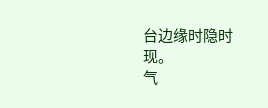台边缘时隐时现。
气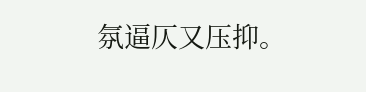氛逼仄又压抑。